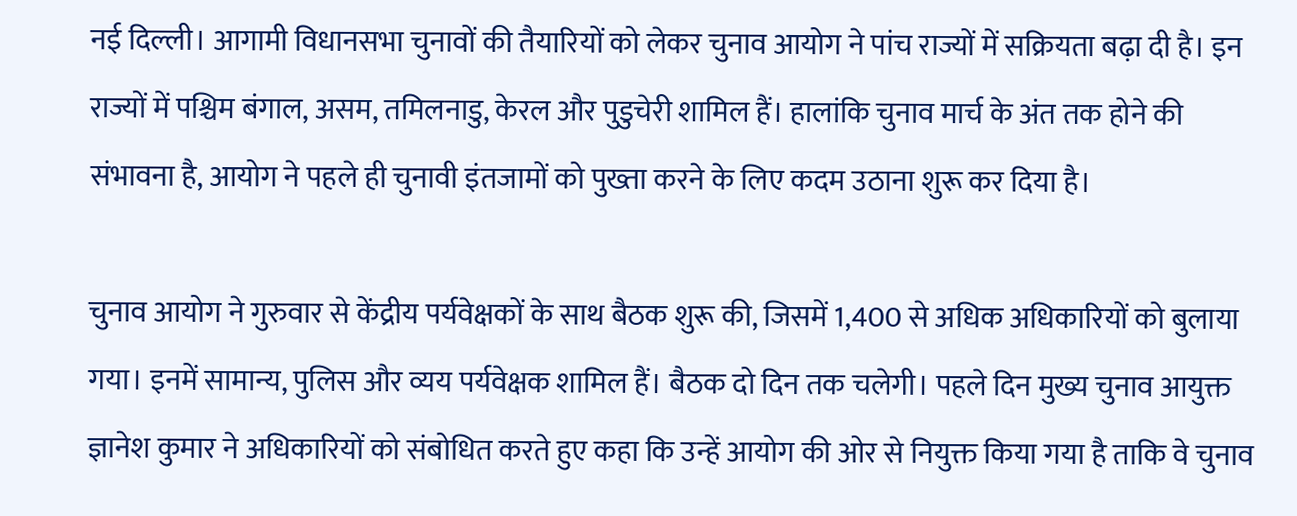नई दिल्ली। आगामी विधानसभा चुनावों की तैयारियों को लेकर चुनाव आयोग ने पांच राज्यों में सक्रियता बढ़ा दी है। इन राज्यों में पश्चिम बंगाल, असम, तमिलनाडु, केरल और पुडुचेरी शामिल हैं। हालांकि चुनाव मार्च के अंत तक होने की संभावना है, आयोग ने पहले ही चुनावी इंतजामों को पुख्ता करने के लिए कदम उठाना शुरू कर दिया है।

चुनाव आयोग ने गुरुवार से केंद्रीय पर्यवेक्षकों के साथ बैठक शुरू की, जिसमें 1,400 से अधिक अधिकारियों को बुलाया गया। इनमें सामान्य, पुलिस और व्यय पर्यवेक्षक शामिल हैं। बैठक दो दिन तक चलेगी। पहले दिन मुख्य चुनाव आयुक्त ज्ञानेश कुमार ने अधिकारियों को संबोधित करते हुए कहा कि उन्हें आयोग की ओर से नियुक्त किया गया है ताकि वे चुनाव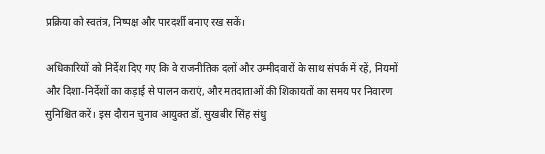प्रक्रिया को स्वतंत्र, निष्पक्ष और पारदर्शी बनाए रख सकें।

अधिकारियों को निर्देश दिए गए कि वे राजनीतिक दलों और उम्मीदवारों के साथ संपर्क में रहें, नियमों और दिशा-निर्देशों का कड़ाई से पालन कराएं, और मतदाताओं की शिकायतों का समय पर निवारण सुनिश्चित करें। इस दौरान चुनाव आयुक्त डॉ. सुखबीर सिंह संधु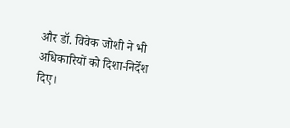और डॉ. विवेक जोशी ने भी अधिकारियों को दिशा-निर्देश दिए।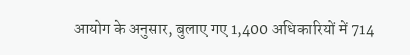आयोग के अनुसार, बुलाए गए 1,400 अधिकारियों में 714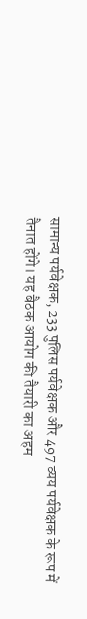सामान्य पर्यवेक्षक, 233 पुलिस पर्यवेक्षक और 497 व्यय पर्यवेक्षक के रूप में तैनात होंगे। यह बैठक आयोग की तैयारी का अहम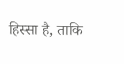हिस्सा है, ताकि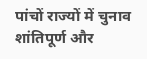पांचों राज्यों में चुनाव शांतिपूर्ण और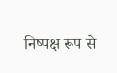निष्पक्ष रूप से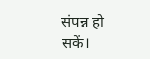संपन्न हो सकें।